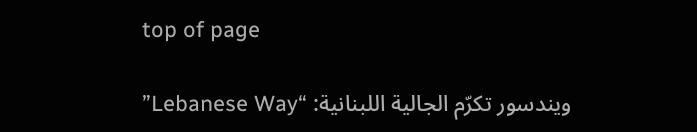top of page

ويندسور تكرّم الجالية اللبنانية: “Lebanese Way”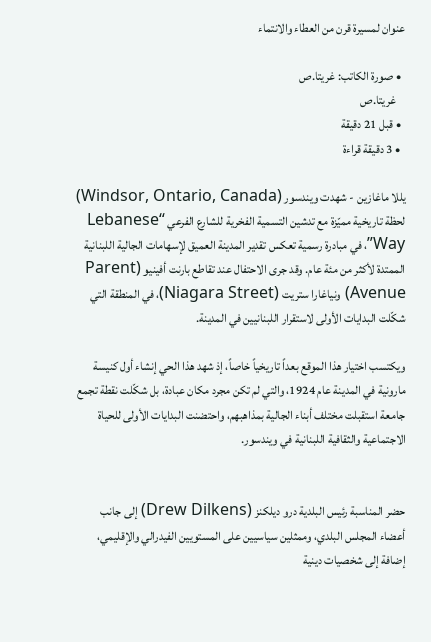عنوان لمسيرة قرن من العطاء والانتماء

  • صورة الكاتب: غريتا.ص
    غريتا.ص
  • قبل 21 دقيقة
  • 3 دقيقة قراءة

يللا ماغازين - شهدت ويندسور (Windsor, Ontario, Canada) لحظة تاريخية مميّزة مع تدشين التسمية الفخرية للشارع الفرعي “Lebanese Way”، في مبادرة رسمية تعكس تقدير المدينة العميق لإسهامات الجالية اللبنانية الممتدة لأكثر من مئة عام. وقد جرى الاحتفال عند تقاطع بارنت أفينيو (Parent Avenue) ونياغارا ستريت (Niagara Street)، في المنطقة التي شكّلت البدايات الأولى لاستقرار اللبنانيين في المدينة.

ويكتسب اختيار هذا الموقع بعداً تاريخياً خاصاً، إذ شهد هذا الحي إنشاء أول كنيسة مارونية في المدينة عام 1924، والتي لم تكن مجرد مكان عبادة، بل شكّلت نقطة تجمع جامعة استقبلت مختلف أبناء الجالية بمذاهبهم، واحتضنت البدايات الأولى للحياة الاجتماعية والثقافية اللبنانية في ويندسور.


حضر المناسبة رئيس البلدية درو ديلكنز (Drew Dilkens) إلى جانب أعضاء المجلس البلدي، وممثلين سياسيين على المستويين الفيدرالي والإقليمي، إضافة إلى شخصيات دينية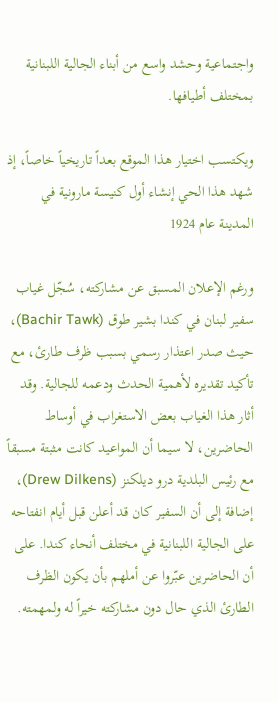واجتماعية وحشد واسع من أبناء الجالية اللبنانية بمختلف أطيافها.

ويكتسب اختيار هذا الموقع بعداً تاريخياً خاصاً، إذ شهد هذا الحي إنشاء أول كنيسة مارونية في المدينة عام 1924

ورغم الإعلان المسبق عن مشاركته، سُجّل غياب سفير لبنان في كندا بشير طوق (Bachir Tawk)، حيث صدر اعتذار رسمي بسبب ظرف طارئ، مع تأكيد تقديره لأهمية الحدث ودعمه للجالية. وقد أثار هذا الغياب بعض الاستغراب في أوساط الحاضرين، لا سيما أن المواعيد كانت مثبتة مسبقاً مع رئيس البلدية درو ديلكنز (Drew Dilkens)، إضافة إلى أن السفير كان قد أعلن قبل أيام انفتاحه على الجالية اللبنانية في مختلف أنحاء كندا. على أن الحاضرين عبّروا عن أملهم بأن يكون الظرف الطارئ الذي حال دون مشاركته خيراً له ولمهمته.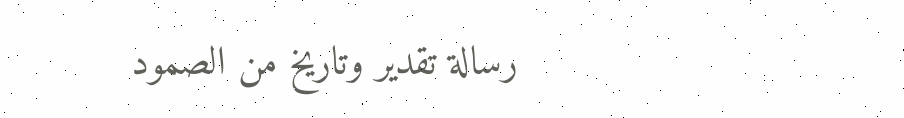رسالة تقدير وتاريخ من الصمود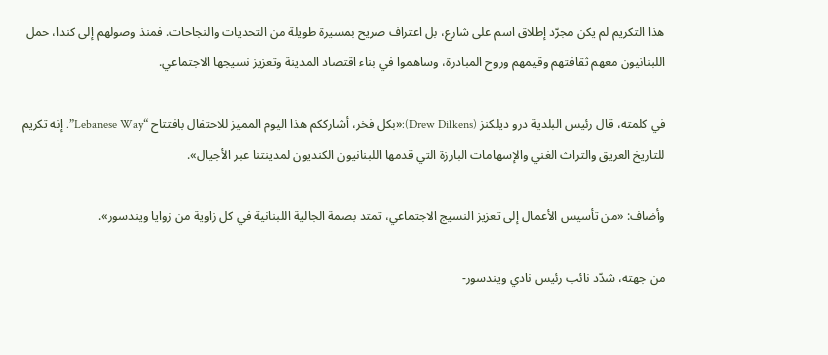هذا التكريم لم يكن مجرّد إطلاق اسم على شارع، بل اعتراف صريح بمسيرة طويلة من التحديات والنجاحات. فمنذ وصولهم إلى كندا، حمل اللبنانيون معهم ثقافتهم وقيمهم وروح المبادرة، وساهموا في بناء اقتصاد المدينة وتعزيز نسيجها الاجتماعي.

في كلمته، قال رئيس البلدية درو ديلكنز (Drew Dilkens):«بكل فخر، أشارككم هذا اليوم المميز للاحتفال بافتتاح “Lebanese Way”. إنه تكريم للتاريخ العريق والتراث الغني والإسهامات البارزة التي قدمها اللبنانيون الكنديون لمدينتنا عبر الأجيال».

وأضاف: «من تأسيس الأعمال إلى تعزيز النسيج الاجتماعي، تمتد بصمة الجالية اللبنانية في كل زاوية من زوايا ويندسور».

من جهته، شدّد نائب رئيس نادي ويندسور-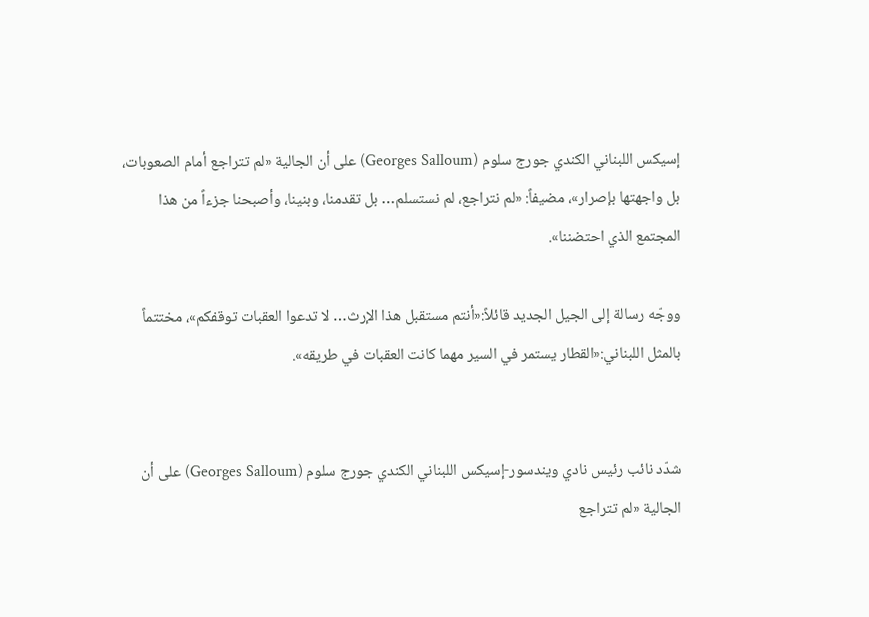إسيكس اللبناني الكندي جورج سلوم (Georges Salloum) على أن الجالية «لم تتراجع أمام الصعوبات، بل واجهتها بإصرار»، مضيفاً: «لم نتراجع، لم نستسلم… بل تقدمنا، وبنينا، وأصبحنا جزءاً من هذا المجتمع الذي احتضننا».

ووجّه رسالة إلى الجيل الجديد قائلاً:«أنتم مستقبل هذا الإرث… لا تدعوا العقبات توقفكم»، مختتماً بالمثل اللبناني:«القطار يستمر في السير مهما كانت العقبات في طريقه».


شدّد نائب رئيس نادي ويندسور-إسيكس اللبناني الكندي جورج سلوم (Georges Salloum) على أن الجالية «لم تتراجع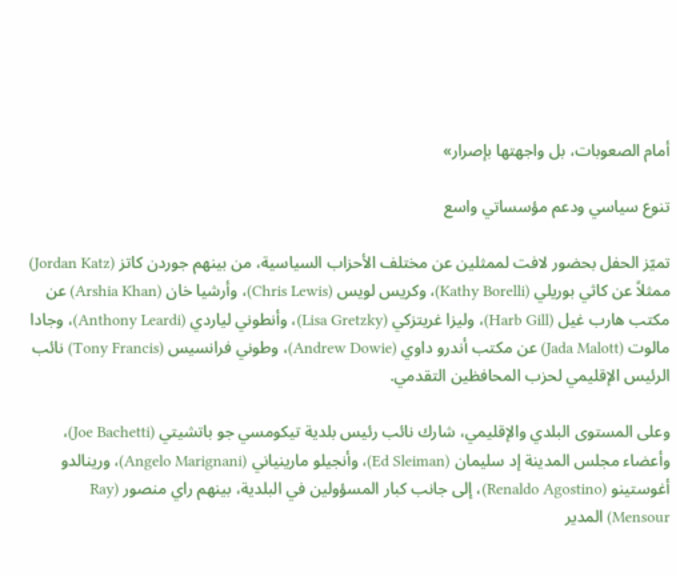أمام الصعوبات، بل واجهتها بإصرار»

تنوع سياسي ودعم مؤسساتي واسع

تميّز الحفل بحضور لافت لممثلين عن مختلف الأحزاب السياسية، من بينهم جوردن كاتز (Jordan Katz) ممثلاً عن كاثي بوريلي (Kathy Borelli)، وكريس لويس (Chris Lewis)، وأرشيا خان (Arshia Khan) عن مكتب هارب غيل (Harb Gill)، وليزا غريتزكي (Lisa Gretzky)، وأنطوني لياردي (Anthony Leardi)، وجادا مالوت (Jada Malott) عن مكتب أندرو داوي (Andrew Dowie)، وطوني فرانسيس (Tony Francis) نائب الرئيس الإقليمي لحزب المحافظين التقدمي.

وعلى المستوى البلدي والإقليمي، شارك نائب رئيس بلدية تيكومسي جو باتشيتي (Joe Bachetti)، وأعضاء مجلس المدينة إد سليمان (Ed Sleiman)، وأنجيلو مارينياني (Angelo Marignani)، ورينالدو أغوستينو (Renaldo Agostino)، إلى جانب كبار المسؤولين في البلدية، بينهم راي منصور (Ray Mensour) المدير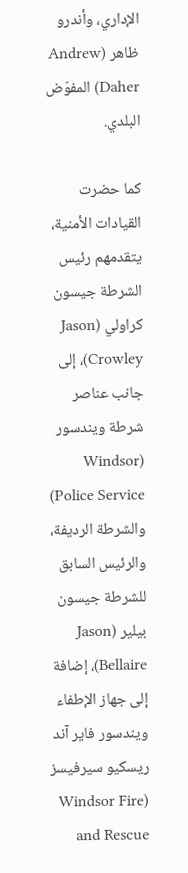الإداري، وأندرو ظاهر (Andrew Daher) المفوّض البلدي.

كما حضرت القيادات الأمنية، يتقدمهم رئيس الشرطة جيسون كراولي (Jason Crowley)، إلى جانب عناصر شرطة ويندسور (Windsor Police Service) والشرطة الرديفة، والرئيس السابق للشرطة جيسون بيلير (Jason Bellaire)، إضافة إلى جهاز الإطفاء ويندسور فاير آند ريسكيو سيرفيسز (Windsor Fire and Rescue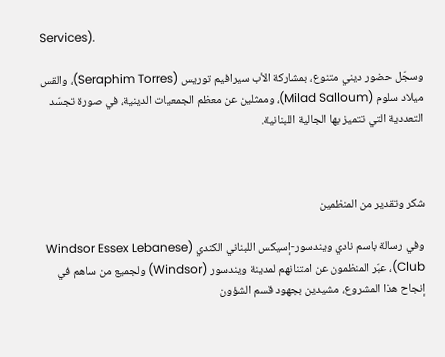Services).

وسجّل حضور ديني متنوع، بمشاركة الأب سيرافيم توريس (Seraphim Torres)، والقس ميلاد سلوم (Milad Salloum)، وممثلين عن معظم الجمعيات الدينية، في صورة تجسّد التعددية التي تتميز بها الجالية اللبنانية.



شكر وتقدير من المنظمين

وفي رسالة باسم نادي ويندسور-إسيكس اللبناني الكندي (Windsor Essex Lebanese Club)، عبّر المنظمون عن امتنانهم لمدينة ويندسور (Windsor) ولجميع من ساهم في إنجاح هذا المشروع، مشيدين بجهود قسم الشؤون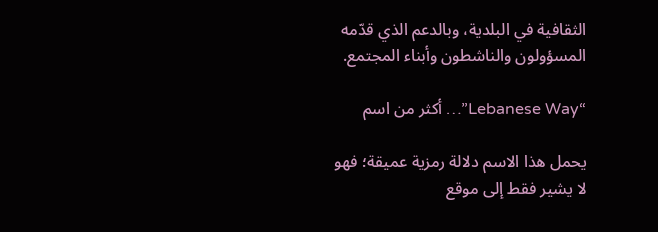الثقافية في البلدية، وبالدعم الذي قدّمه المسؤولون والناشطون وأبناء المجتمع.

“Lebanese Way”… أكثر من اسم

يحمل هذا الاسم دلالة رمزية عميقة؛ فهو لا يشير فقط إلى موقع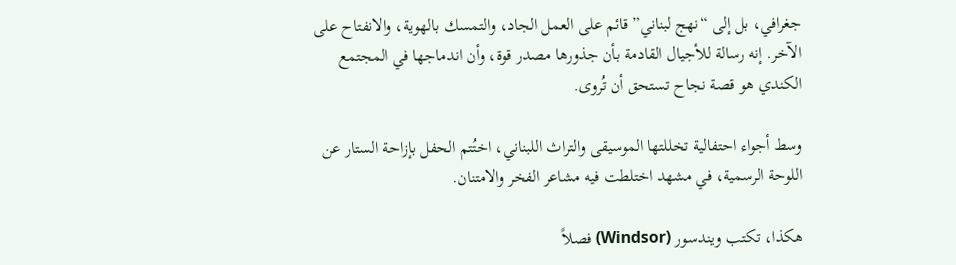جغرافي، بل إلى “نهج لبناني” قائم على العمل الجاد، والتمسك بالهوية، والانفتاح على الآخر. إنه رسالة للأجيال القادمة بأن جذورها مصدر قوة، وأن اندماجها في المجتمع الكندي هو قصة نجاح تستحق أن تُروى.

وسط أجواء احتفالية تخللتها الموسيقى والتراث اللبناني، اختُتم الحفل بإزاحة الستار عن اللوحة الرسمية، في مشهد اختلطت فيه مشاعر الفخر والامتنان.

هكذا، تكتب ويندسور (Windsor) فصلاً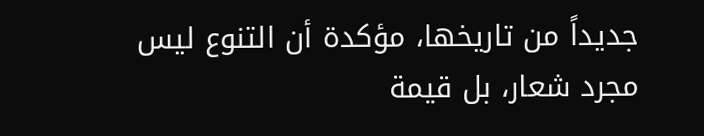جديداً من تاريخها، مؤكدة أن التنوع ليس مجرد شعار، بل قيمة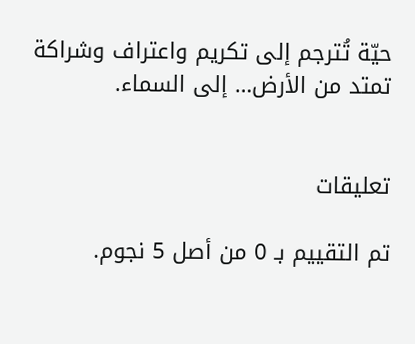حيّة تُترجم إلى تكريم واعتراف وشراكة تمتد من الأرض… إلى السماء.


تعليقات

تم التقييم بـ 0 من أصل 5 نجوم.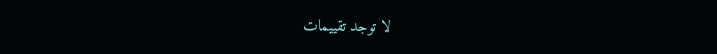لا توجد تقييمات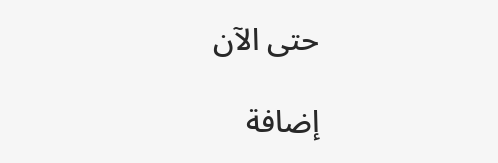حتى الآن

إضافة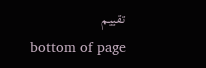تقييم
bottom of page